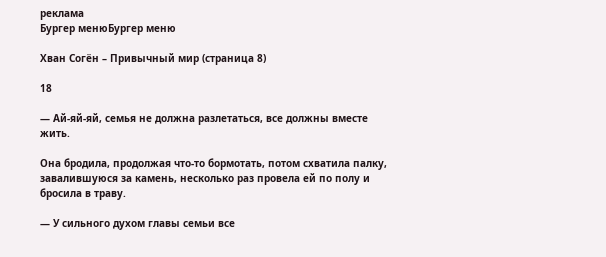реклама
Бургер менюБургер меню

Хван Согён – Привычный мир (страница 8)

18

— Ай-яй-яй, семья не должна разлетаться, все должны вместе жить.

Она бродила, продолжая что-то бормотать, потом схватила палку, завалившуюся за камень, несколько раз провела ей по полу и бросила в траву.

— У сильного духом главы семьи все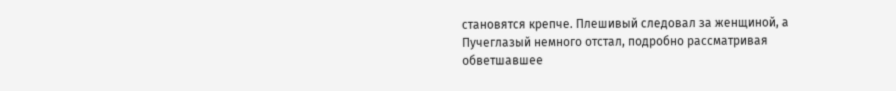становятся крепче. Плешивый следовал за женщиной, а Пучеглазый немного отстал, подробно рассматривая обветшавшее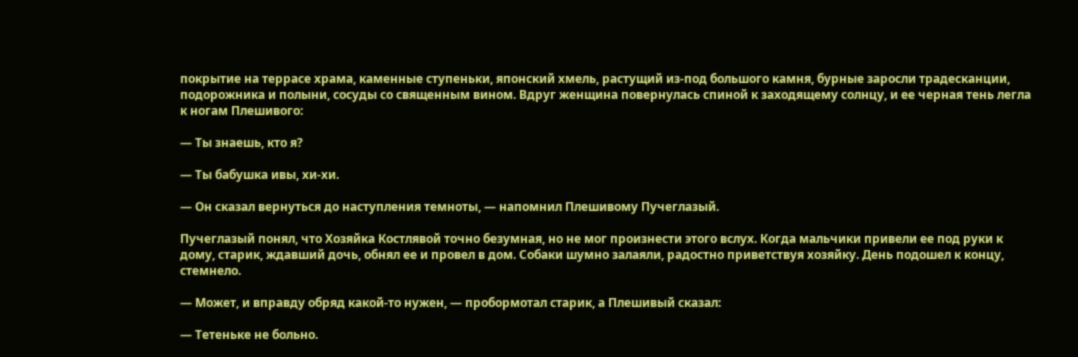покрытие на террасе храма, каменные ступеньки, японский хмель, растущий из-под большого камня, бурные заросли традесканции, подорожника и полыни, сосуды со священным вином. Вдруг женщина повернулась спиной к заходящему солнцу, и ее черная тень легла к ногам Плешивого:

— Ты знаешь, кто я?

— Ты бабушка ивы, хи-хи.

— Он сказал вернуться до наступления темноты, — напомнил Плешивому Пучеглазый.

Пучеглазый понял, что Хозяйка Костлявой точно безумная, но не мог произнести этого вслух. Когда мальчики привели ее под руки к дому, старик, ждавший дочь, обнял ее и провел в дом. Собаки шумно залаяли, радостно приветствуя хозяйку. День подошел к концу, стемнело.

— Может, и вправду обряд какой-то нужен, — пробормотал старик, а Плешивый сказал:

— Тетеньке не больно.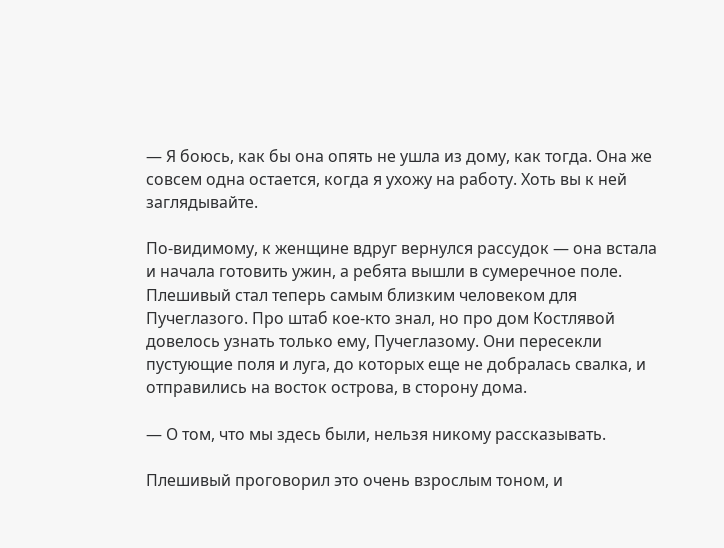— Я боюсь, как бы она опять не ушла из дому, как тогда. Она же совсем одна остается, когда я ухожу на работу. Хоть вы к ней заглядывайте.

По-видимому, к женщине вдруг вернулся рассудок — она встала и начала готовить ужин, а ребята вышли в сумеречное поле. Плешивый стал теперь самым близким человеком для Пучеглазого. Про штаб кое-кто знал, но про дом Костлявой довелось узнать только ему, Пучеглазому. Они пересекли пустующие поля и луга, до которых еще не добралась свалка, и отправились на восток острова, в сторону дома.

— О том, что мы здесь были, нельзя никому рассказывать.

Плешивый проговорил это очень взрослым тоном, и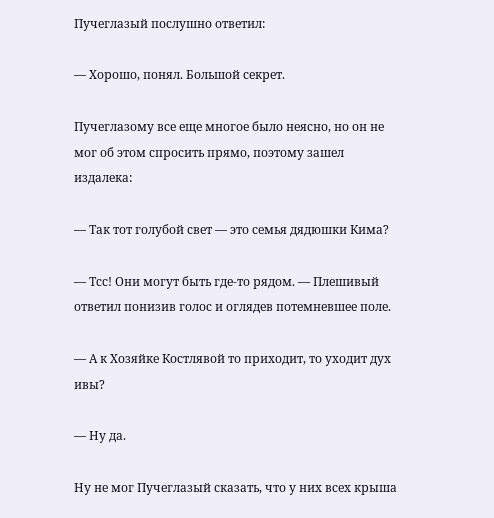Пучеглазый послушно ответил:

— Хорошо, понял. Большой секрет.

Пучеглазому все еще многое было неясно, но он не мог об этом спросить прямо, поэтому зашел издалека:

— Так тот голубой свет — это семья дядюшки Кима?

— Тсс! Они могут быть где-то рядом. — Плешивый ответил понизив голос и оглядев потемневшее поле.

— А к Хозяйке Костлявой то приходит, то уходит дух ивы?

— Ну да.

Ну не мог Пучеглазый сказать, что у них всех крыша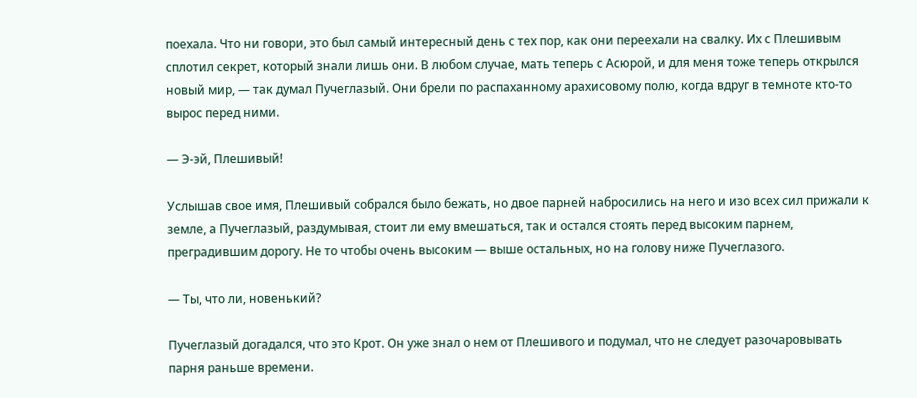поехала. Что ни говори, это был самый интересный день с тех пор, как они переехали на свалку. Их с Плешивым сплотил секрет, который знали лишь они. В любом случае, мать теперь с Асюрой, и для меня тоже теперь открылся новый мир, — так думал Пучеглазый. Они брели по распаханному арахисовому полю, когда вдруг в темноте кто-то вырос перед ними.

— Э-эй, Плешивый!

Услышав свое имя, Плешивый собрался было бежать, но двое парней набросились на него и изо всех сил прижали к земле, а Пучеглазый, раздумывая, стоит ли ему вмешаться, так и остался стоять перед высоким парнем, преградившим дорогу. Не то чтобы очень высоким — выше остальных, но на голову ниже Пучеглазого.

— Ты, что ли, новенький?

Пучеглазый догадался, что это Крот. Он уже знал о нем от Плешивого и подумал, что не следует разочаровывать парня раньше времени.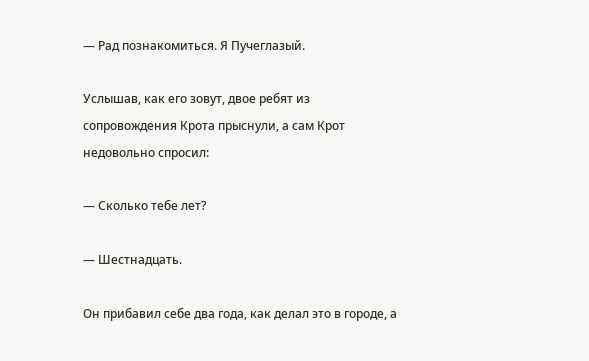— Рад познакомиться. Я Пучеглазый.

Услышав, как его зовут, двое ребят из сопровождения Крота прыснули, а сам Крот недовольно спросил:

— Сколько тебе лет?

— Шестнадцать.

Он прибавил себе два года, как делал это в городе, а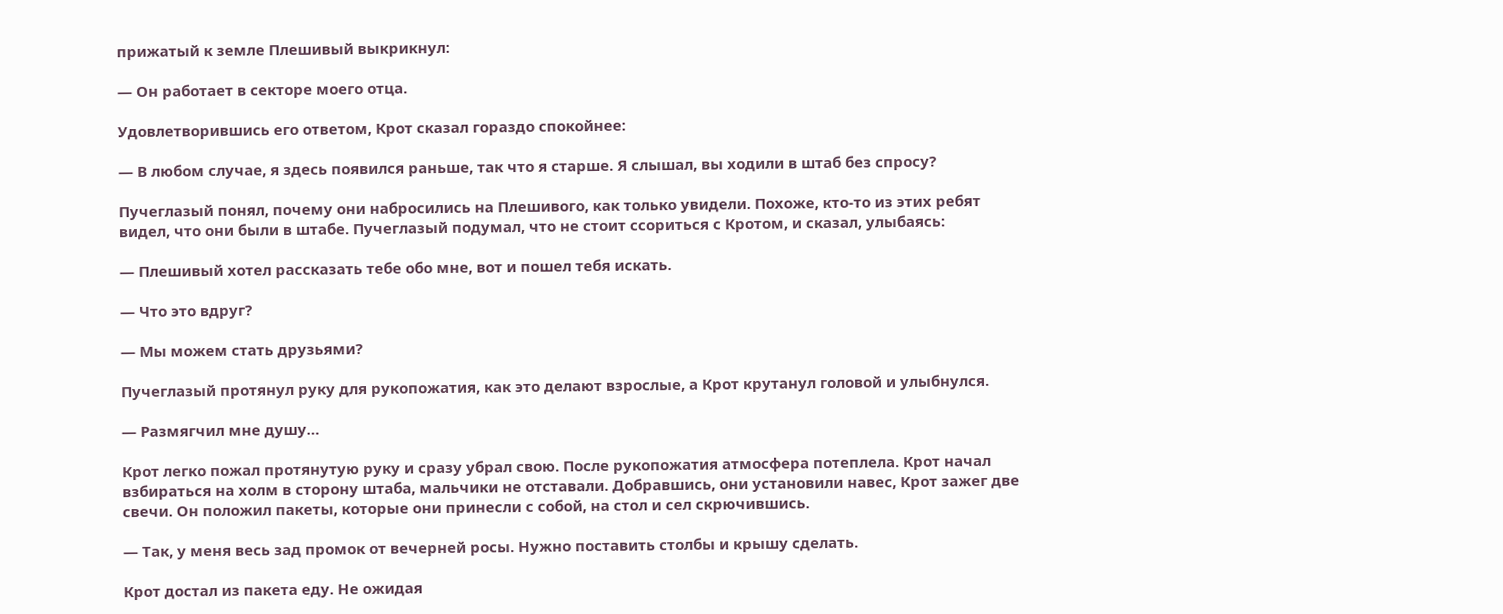прижатый к земле Плешивый выкрикнул:

— Он работает в секторе моего отца.

Удовлетворившись его ответом, Крот сказал гораздо спокойнее:

— В любом случае, я здесь появился раньше, так что я старше. Я слышал, вы ходили в штаб без спросу?

Пучеглазый понял, почему они набросились на Плешивого, как только увидели. Похоже, кто-то из этих ребят видел, что они были в штабе. Пучеглазый подумал, что не стоит ссориться с Кротом, и сказал, улыбаясь:

— Плешивый хотел рассказать тебе обо мне, вот и пошел тебя искать.

— Что это вдруг?

— Мы можем стать друзьями?

Пучеглазый протянул руку для рукопожатия, как это делают взрослые, а Крот крутанул головой и улыбнулся.

— Размягчил мне душу…

Крот легко пожал протянутую руку и сразу убрал свою. После рукопожатия атмосфера потеплела. Крот начал взбираться на холм в сторону штаба, мальчики не отставали. Добравшись, они установили навес, Крот зажег две свечи. Он положил пакеты, которые они принесли с собой, на стол и сел скрючившись.

— Так, у меня весь зад промок от вечерней росы. Нужно поставить столбы и крышу сделать.

Крот достал из пакета еду. Не ожидая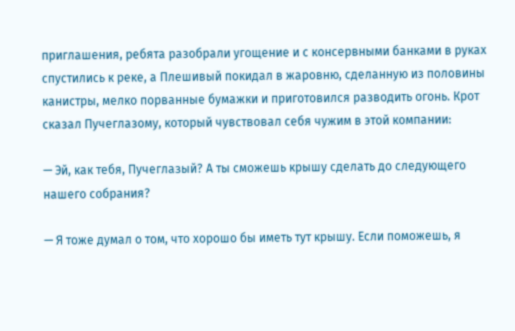приглашения, ребята разобрали угощение и с консервными банками в руках спустились к реке, а Плешивый покидал в жаровню, сделанную из половины канистры, мелко порванные бумажки и приготовился разводить огонь. Крот сказал Пучеглазому, который чувствовал себя чужим в этой компании:

— Эй, как тебя, Пучеглазый? А ты сможешь крышу сделать до следующего нашего собрания?

— Я тоже думал о том, что хорошо бы иметь тут крышу. Если поможешь, я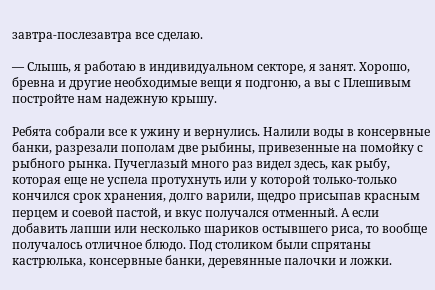завтра-послезавтра все сделаю.

— Слышь, я работаю в индивидуальном секторе, я занят. Хорошо, бревна и другие необходимые вещи я подгоню, а вы с Плешивым постройте нам надежную крышу.

Ребята собрали все к ужину и вернулись. Налили воды в консервные банки, разрезали пополам две рыбины, привезенные на помойку с рыбного рынка. Пучеглазый много раз видел здесь, как рыбу, которая еще не успела протухнуть или у которой только-только кончился срок хранения, долго варили, щедро присыпав красным перцем и соевой пастой, и вкус получался отменный. А если добавить лапши или несколько шариков остывшего риса, то вообще получалось отличное блюдо. Под столиком были спрятаны кастрюлька, консервные банки, деревянные палочки и ложки.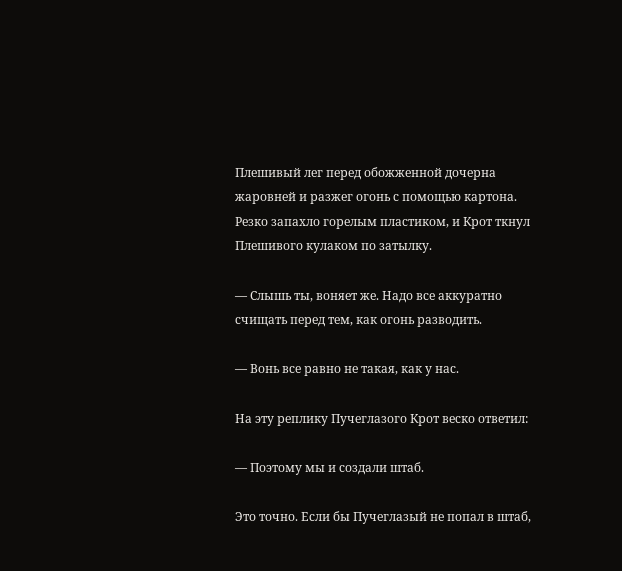Плешивый лег перед обожженной дочерна жаровней и разжег огонь с помощью картона. Резко запахло горелым пластиком, и Крот ткнул Плешивого кулаком по затылку.

— Слышь ты, воняет же. Надо все аккуратно счищать перед тем, как огонь разводить.

— Вонь все равно не такая, как у нас.

На эту реплику Пучеглазого Крот веско ответил:

— Поэтому мы и создали штаб.

Это точно. Если бы Пучеглазый не попал в штаб,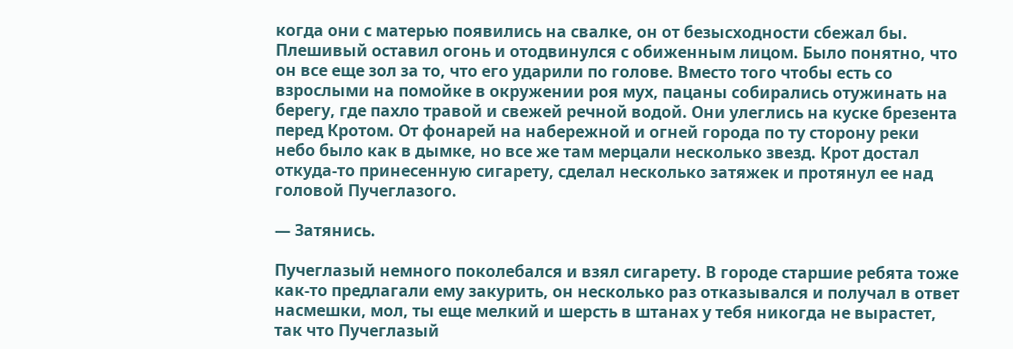когда они с матерью появились на свалке, он от безысходности сбежал бы. Плешивый оставил огонь и отодвинулся с обиженным лицом. Было понятно, что он все еще зол за то, что его ударили по голове. Вместо того чтобы есть со взрослыми на помойке в окружении роя мух, пацаны собирались отужинать на берегу, где пахло травой и свежей речной водой. Они улеглись на куске брезента перед Кротом. От фонарей на набережной и огней города по ту сторону реки небо было как в дымке, но все же там мерцали несколько звезд. Крот достал откуда-то принесенную сигарету, сделал несколько затяжек и протянул ее над головой Пучеглазого.

— Затянись.

Пучеглазый немного поколебался и взял сигарету. В городе старшие ребята тоже как-то предлагали ему закурить, он несколько раз отказывался и получал в ответ насмешки, мол, ты еще мелкий и шерсть в штанах у тебя никогда не вырастет, так что Пучеглазый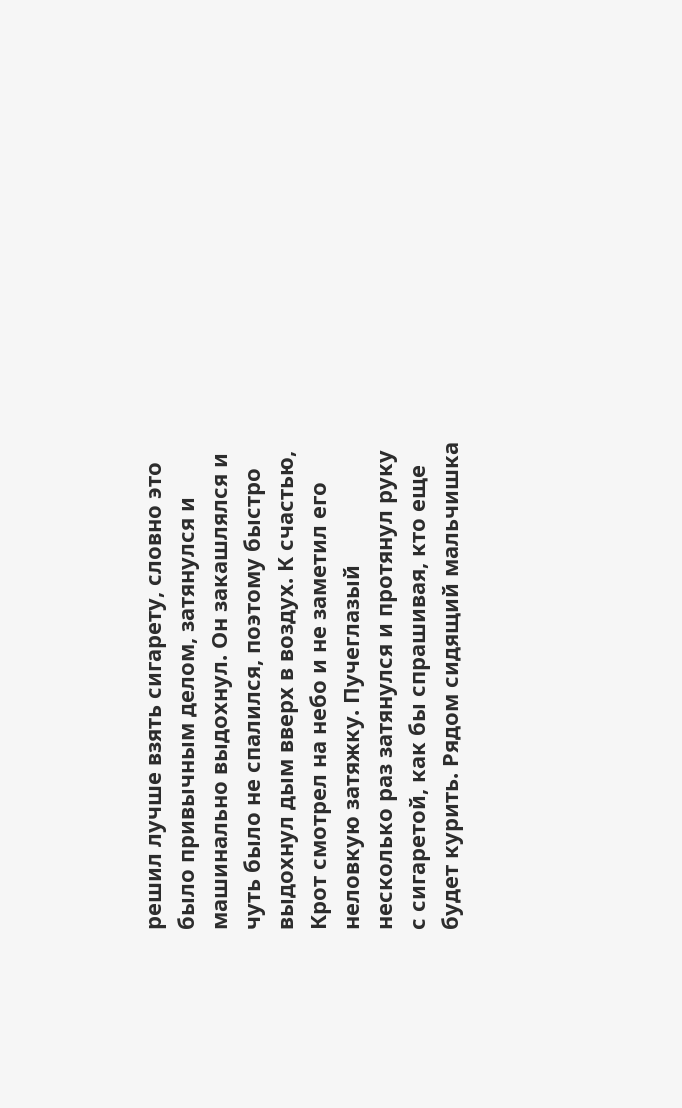решил лучше взять сигарету, словно это было привычным делом, затянулся и машинально выдохнул. Он закашлялся и чуть было не спалился, поэтому быстро выдохнул дым вверх в воздух. К счастью, Крот смотрел на небо и не заметил его неловкую затяжку. Пучеглазый несколько раз затянулся и протянул руку с сигаретой, как бы спрашивая, кто еще будет курить. Рядом сидящий мальчишка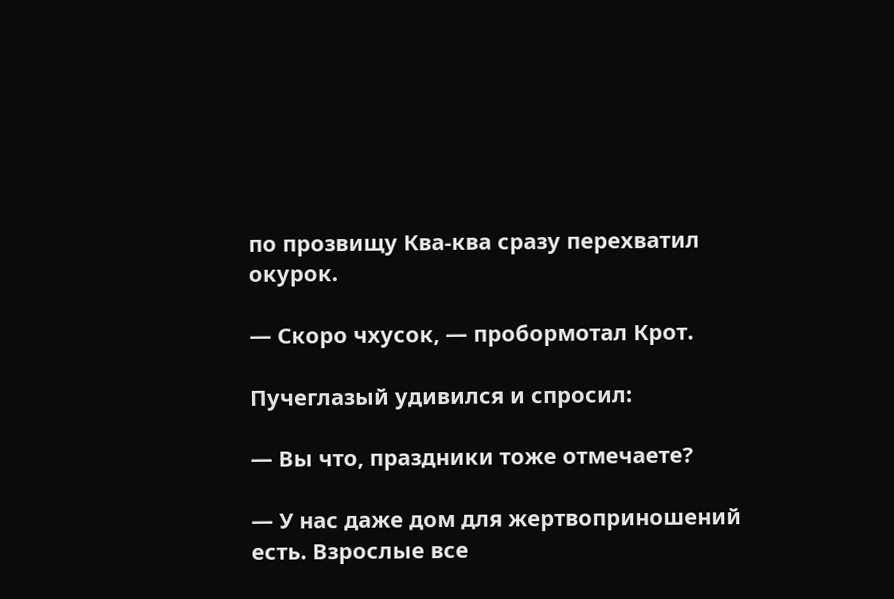по прозвищу Ква-ква сразу перехватил окурок.

— Скоро чхусок, — пробормотал Крот.

Пучеглазый удивился и спросил:

— Вы что, праздники тоже отмечаете?

— У нас даже дом для жертвоприношений есть. Взрослые все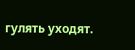гулять уходят.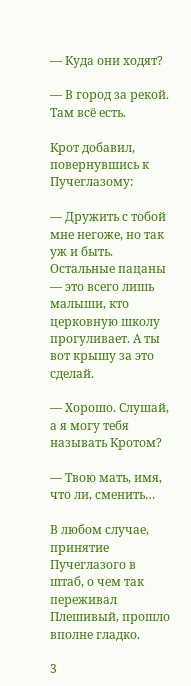— Куда они ходят?

— В город за рекой. Там всё есть.

Крот добавил, повернувшись к Пучеглазому:

— Дружить с тобой мне негоже, но так уж и быть. Остальные пацаны — это всего лишь малыши, кто церковную школу прогуливает. А ты вот крышу за это сделай.

— Хорошо. Слушай, а я могу тебя называть Кротом?

— Твою мать, имя, что ли, сменить…

В любом случае, принятие Пучеглазого в штаб, о чем так переживал Плешивый, прошло вполне гладко.

3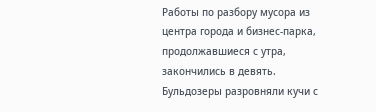Работы по разбору мусора из центра города и бизнес-парка, продолжавшиеся с утра, закончились в девять. Бульдозеры разровняли кучи с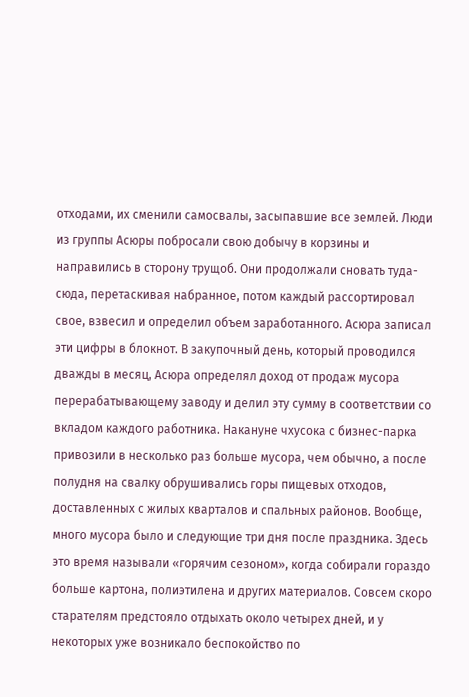отходами, их сменили самосвалы, засыпавшие все землей. Люди из группы Асюры побросали свою добычу в корзины и направились в сторону трущоб. Они продолжали сновать туда-сюда, перетаскивая набранное, потом каждый рассортировал свое, взвесил и определил объем заработанного. Асюра записал эти цифры в блокнот. В закупочный день, который проводился дважды в месяц, Асюра определял доход от продаж мусора перерабатывающему заводу и делил эту сумму в соответствии со вкладом каждого работника. Накануне чхусока с бизнес-парка привозили в несколько раз больше мусора, чем обычно, а после полудня на свалку обрушивались горы пищевых отходов, доставленных с жилых кварталов и спальных районов. Вообще, много мусора было и следующие три дня после праздника. Здесь это время называли «горячим сезоном», когда собирали гораздо больше картона, полиэтилена и других материалов. Совсем скоро старателям предстояло отдыхать около четырех дней, и у некоторых уже возникало беспокойство по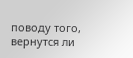поводу того, вернутся ли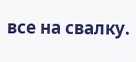все на свалку.